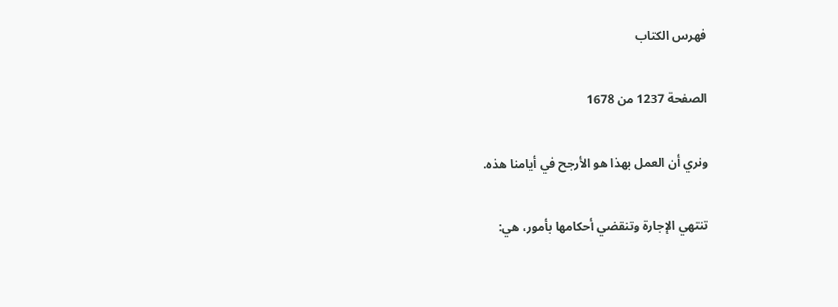فهرس الكتاب

الصفحة 1237 من 1678

ونري أن العمل بهذا هو الأرجح في أيامنا هذه.

تنتهي الإجارة وتنقضي أحكامها بأمور، هي: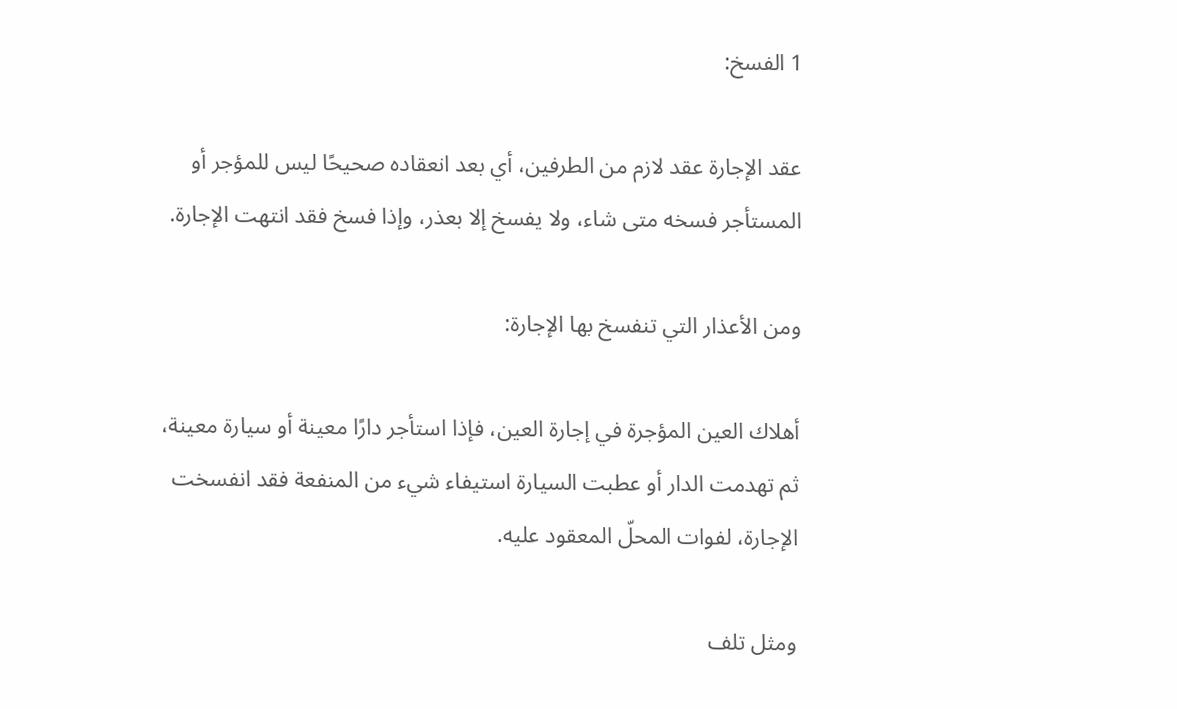1 الفسخ:

عقد الإجارة عقد لازم من الطرفين، أي بعد انعقاده صحيحًا ليس للمؤجر أو المستأجر فسخه متى شاء، ولا يفسخ إلا بعذر، وإذا فسخ فقد انتهت الإجارة.

ومن الأعذار التي تنفسخ بها الإجارة:

أهلاك العين المؤجرة في إجارة العين، فإذا استأجر دارًا معينة أو سيارة معينة، ثم تهدمت الدار أو عطبت السيارة استيفاء شيء من المنفعة فقد انفسخت الإجارة، لفوات المحلّ المعقود عليه.

ومثل تلف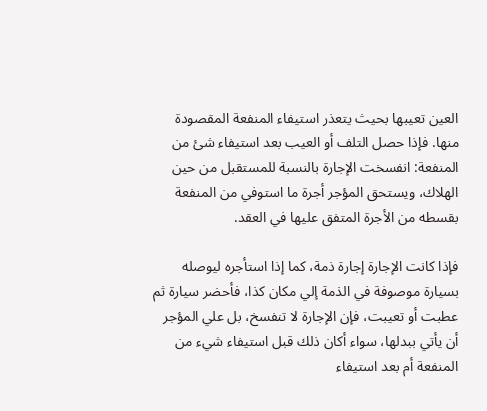العين تعيبها بحيث يتعذر استيفاء المنفعة المقصودة منها. فإذا حصل التلف أو العيب بعد استيفاء شئ من المنفعة: انفسخت الإجارة بالنسبة للمستقبل من حين الهلاك، ويستحق المؤجر أجرة ما استوفي من المنفعة بقسطه من الأجرة المتفق عليها في العقد.

فإذا كانت الإجارة إجارة ذمة، كما إذا استأجره ليوصله بسيارة موصوفة في الذمة إلي مكان كذا، فأحضر سيارة ثم عطبت أو تعيبت، فإن الإجارة لا تنفسخ، بل علي المؤجر أن يأتي ببدلها، سواء أكان ذلك قبل استيفاء شيء من المنفعة أم بعد استيفاء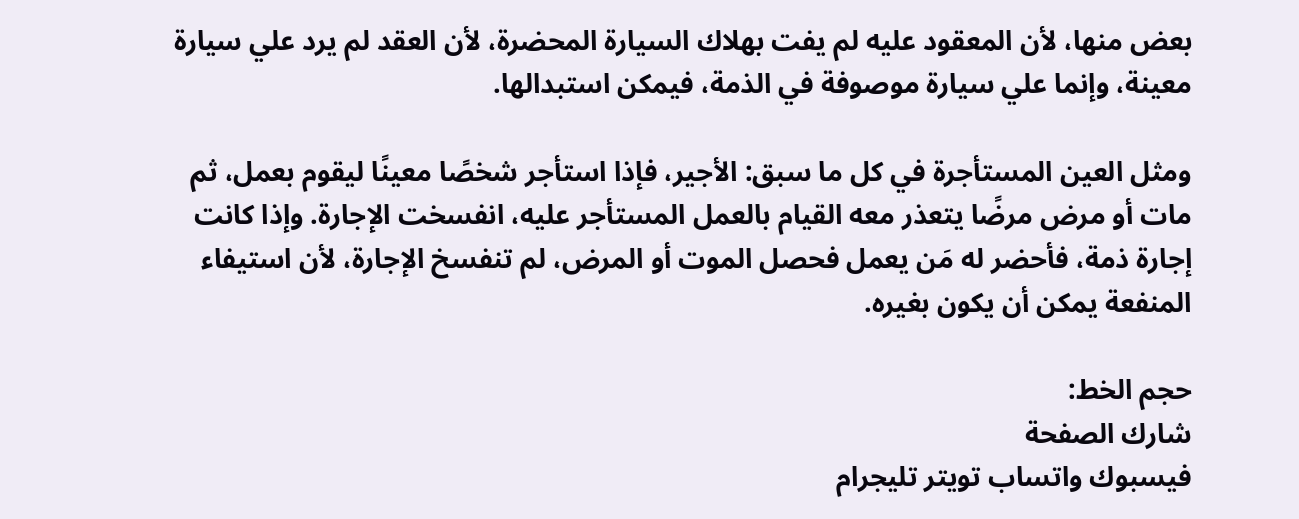بعض منها، لأن المعقود عليه لم يفت بهلاك السيارة المحضرة، لأن العقد لم يرد علي سيارة معينة، وإنما علي سيارة موصوفة في الذمة، فيمكن استبدالها.

ومثل العين المستأجرة في كل ما سبق: الأجير، فإذا استأجر شخصًا معينًا ليقوم بعمل، ثم مات أو مرض مرضًا يتعذر معه القيام بالعمل المستأجر عليه، انفسخت الإجارة. وإذا كانت إجارة ذمة، فأحضر له مَن يعمل فحصل الموت أو المرض، لم تنفسخ الإجارة، لأن استيفاء المنفعة يمكن أن يكون بغيره.

حجم الخط:
شارك الصفحة
فيسبوك واتساب تويتر تليجرام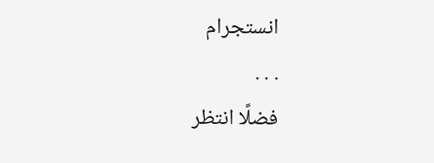انستجرام
. . .
فضلًا انتظر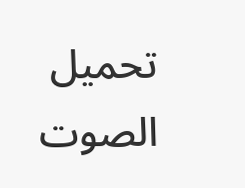تحميل الصوت